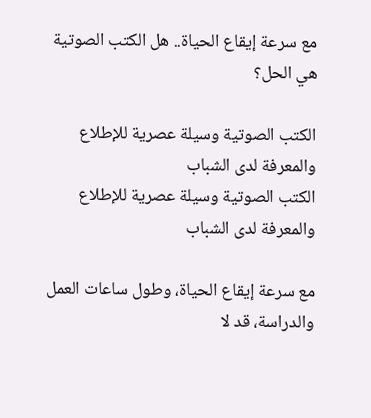مع سرعة إيقاع الحياة.. هل الكتب الصوتية هي الحل؟

الكتب الصوتية وسيلة عصرية للإطلاع والمعرفة لدى الشباب
الكتب الصوتية وسيلة عصرية للإطلاع والمعرفة لدى الشباب

مع سرعة إيقاع الحياة، وطول ساعات العمل والدراسة، قد لا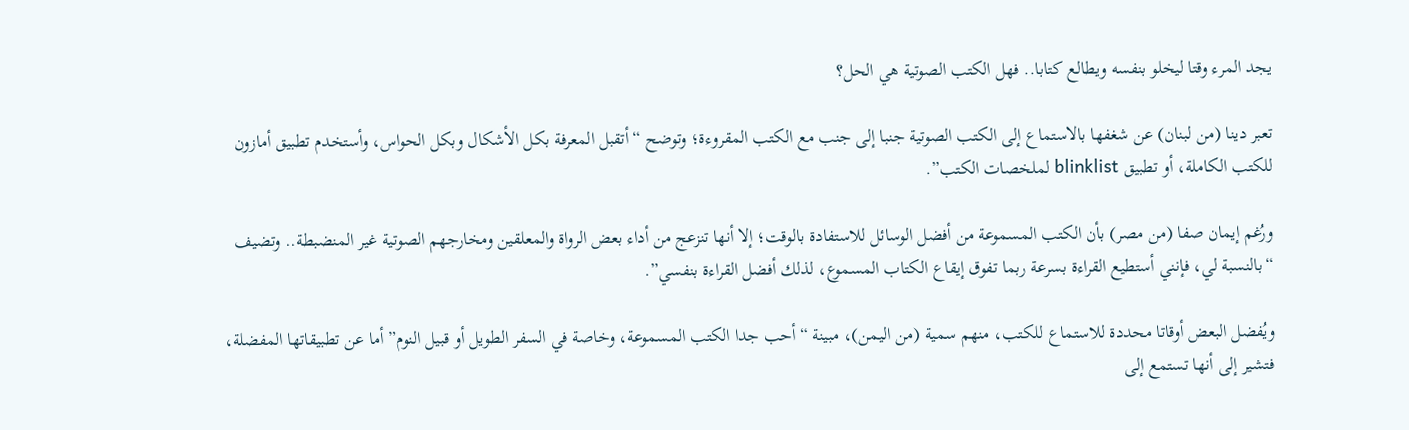يجد المرء وقتا ليخلو بنفسه ويطالع كتابا.. فهل الكتب الصوتية هي الحل؟

تعبر دينا (من لبنان) عن شغفها بالاستماع إلى الكتب الصوتية جنبا إلى جنب مع الكتب المقروءة؛ وتوضح “أتقبل المعرفة بكل الأشكال وبكل الحواس، وأستخدم تطبيق أمازون للكتب الكاملة، أو تطبيق blinklist لملخصات الكتب”.

ورُغم إيمان صفا (من مصر) بأن الكتب المسموعة من أفضل الوسائل للاستفادة بالوقت؛ إلا أنها تنزعج من أداء بعض الرواة والمعلقين ومخارجهم الصوتية غير المنضبطة.. وتضيف “بالنسبة لي، فإنني أستطيع القراءة بسرعة ربما تفوق إيقاع الكتاب المسموع، لذلك أفضل القراءة بنفسي”.

ويُفضل البعض أوقاتا محددة للاستماع للكتب، منهم سمية (من اليمن)، مبينة “أحب جدا الكتب المسموعة، وخاصة في السفر الطويل أو قبيل النوم” أما عن تطبيقاتها المفضلة، فتشير إلى أنها تستمع إلى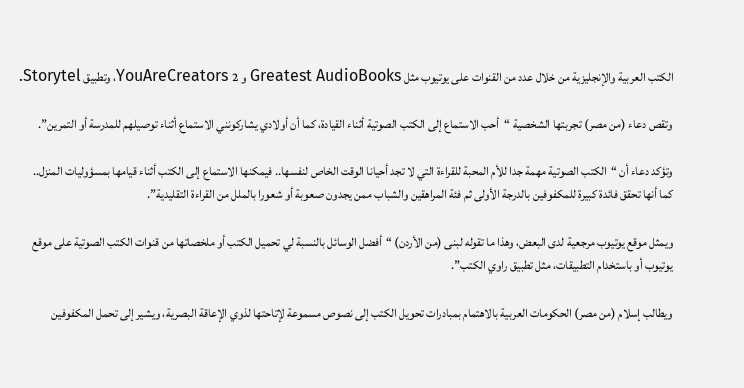الكتب العربية والإنجليزية من خلال عدد من القنوات على يوتيوب مثل Greatest AudioBooks و YouAreCreators 2، وتطبيق Storytel.

وتقص دعاء (من مصر) تجربتها الشخصية “أحب الاستماع إلى الكتب الصوتية أثناء القيادة، كما أن أولادي يشاركونني الاستماع أثناء توصيلهم للمدرسة أو التمرين”.

وتؤكد دعاء أن “الكتب الصوتية مهمة جدا للأم المحبة للقراءة التي لا تجد أحيانا الوقت الخاص لنفسها.. فيمكنها الاستماع إلى الكتب أثناء قيامها بمسؤوليات المنزل.. كما أنها تحقق فائدة كبيرة للمكفوفين بالدرجة الأولى ثم فئة المراهقين والشباب ممن يجدون صعوبة أو شعورا بالملل من القراءة التقليدية”.

ويمثل موقع يوتيوب مرجعية لدى البعض، وهذا ما تقوله لبنى (من الأردن) “أفضل الوسائل بالنسبة لي تحميل الكتب أو ملخصاتها من قنوات الكتب الصوتية على موقع يوتيوب أو باستخدام التطبيقات، مثل تطبيق راوي الكتب”.

ويطالب إسلام (من مصر) الحكومات العربية بالاهتمام بمبادرات تحويل الكتب إلى نصوص مسموعة لإتاحتها لذوي الإعاقة البصرية، ويشير إلى تحمل المكفوفين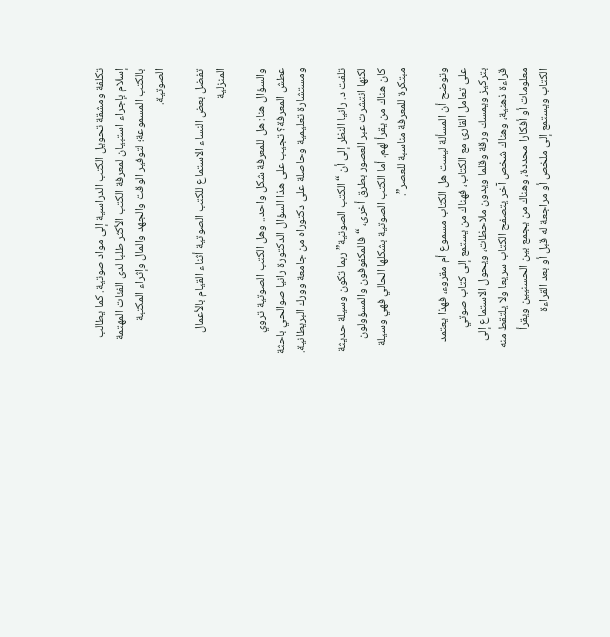تكلفة ومشقة تحويل الكتب الدراسية إلى مواد صوتية. كما يطالب إسلام بإجراء استبيان لمعرفة الكتب الأكثر طلبا لدى الفئات المهتمة بالكتب المسموعة؛ لتوفير الوقت والجهد والمال وإثراء المكتبة الصوتية.

تفضل بعض النساء الاستماع للكتب الصوتية أثناء القيام بالأعمال المنزلية

والسؤال هنا: هل للمعرفة شكل واحد.. وهل الكتب الصوتية تروي عطش المعرفة؟ تجيب على هذا السؤال الدكتورة رانيا صوالحي باحثة ومستشارة تعليمية وحاصلة على دكتوراه من جامعة وورك البريطانية.

تلفت د. رانيا النظر إلى أن “الكتب الصوتية” ربما تكون وسيلة حديثة لكنها انتشرت عبر العصور بطرق أخرى، “فالمكفوفون والمسؤولون كان هناك من يقرأ لهم. أما الكتب الصوتية بشكلها الحالي فهي وسيلة مبتكرة للمعرفة مناسبة للعصر”.

وتوضح أن المسألة ليست هل الكتاب مسموع أم مقروء، فهذا يعتمد على تعامل القارئ مع الكتاب، فهناك من يستمع إلى كتاب صوتي بتركيز ويمسك ورقة وقلما ويدون ملاحظات، ويحول الاستماع إلى قراءة ذهنية، وهناك شخص آخر يتصفح الكتاب سريعا ولا يلتقط منه معلومات أو أفكارا محددة، وهناك من يجمع بين الحسنيين ويقرأ الكتاب ويستمع إلى ملخص أو مراجعة له قبل أو بعد القراءة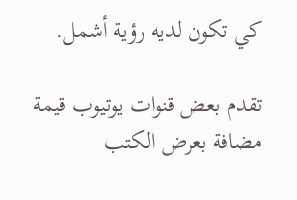كي تكون لديه رؤية أشمل.

تقدم بعض قنوات يوتيوب قيمة مضافة بعرض الكتب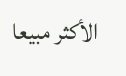الأكثر مبيعا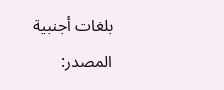بلغات أجنبية
المصدر: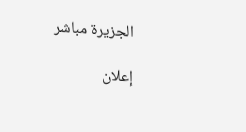الجزيرة مباشر

إعلان